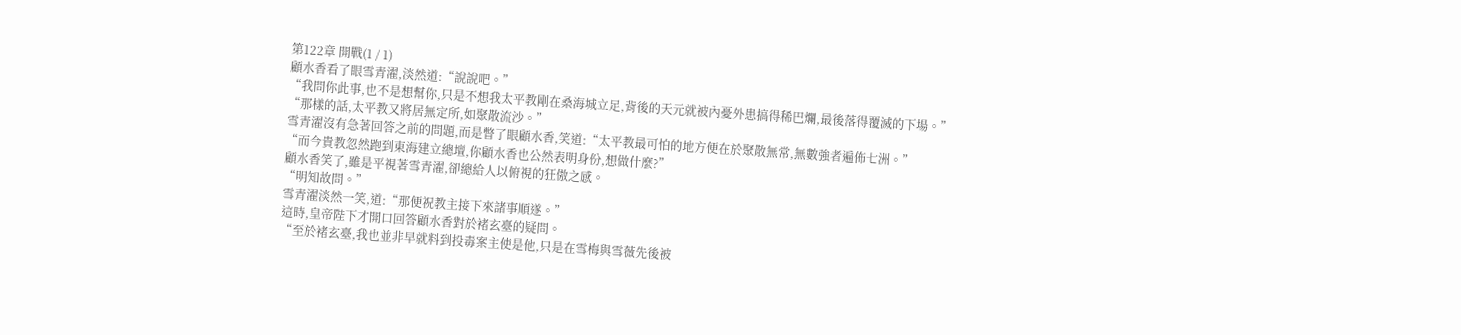第122章 開戰(1 / 1)
顧水香看了眼雪青濯,淡然道:“說說吧。”
“我問你此事,也不是想幫你,只是不想我太平教剛在桑海城立足,背後的天元就被內憂外患搞得稀巴爛,最後落得覆滅的下場。”
“那樣的話,太平教又將居無定所,如聚散流沙。”
雪青濯沒有急著回答之前的問題,而是瞥了眼顧水香,笑道:“太平教最可怕的地方便在於聚散無常,無數強者遍佈七洲。”
“而今貴教忽然跑到東海建立總壇,你顧水香也公然表明身份,想做什麼?”
顧水香笑了,雖是平視著雪青濯,卻總給人以俯視的狂傲之感。
“明知故問。”
雪青濯淡然一笑,道:“那便祝教主接下來諸事順遂。”
這時,皇帝陛下才開口回答顧水香對於褚玄臺的疑問。
“至於褚玄臺,我也並非早就料到投毒案主使是他,只是在雪梅與雪薇先後被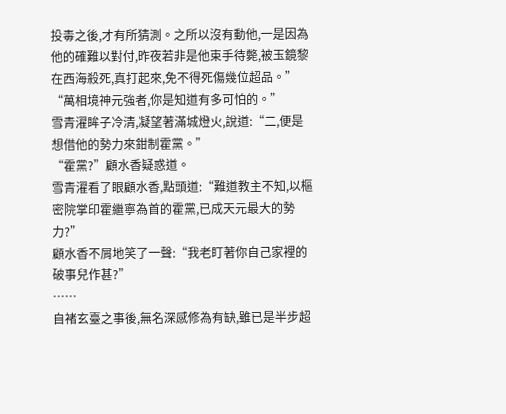投毒之後,才有所猜測。之所以沒有動他,一是因為他的確難以對付,昨夜若非是他束手待斃,被玉鏡黎在西海殺死,真打起來,免不得死傷幾位超品。”
“萬相境神元強者,你是知道有多可怕的。”
雪青濯眸子冷清,凝望著滿城燈火,說道:“二,便是想借他的勢力來鉗制霍黨。”
“霍黨?”顧水香疑惑道。
雪青濯看了眼顧水香,點頭道:“難道教主不知,以樞密院掌印霍繼寧為首的霍黨,已成天元最大的勢力?”
顧水香不屑地笑了一聲:“我老盯著你自己家裡的破事兒作甚?”
……
自褚玄臺之事後,無名深感修為有缺,雖已是半步超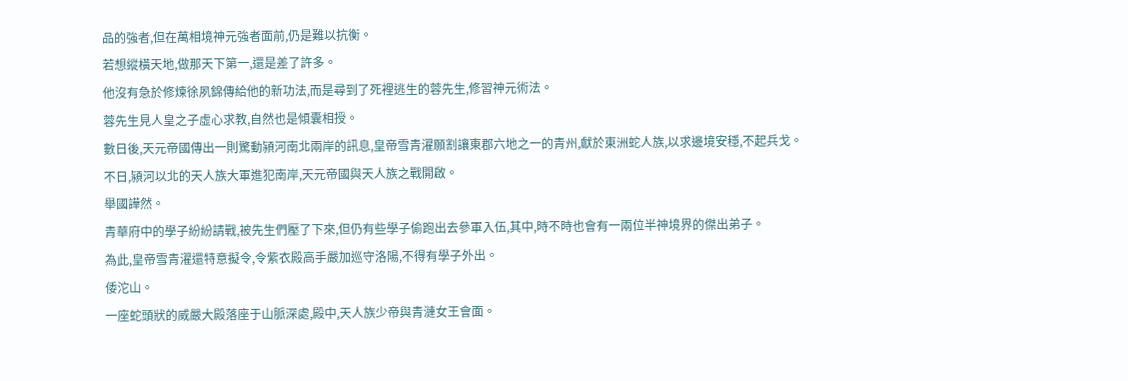品的強者,但在萬相境神元強者面前,仍是難以抗衡。
若想縱橫天地,做那天下第一,還是差了許多。
他沒有急於修煉徐夙錦傳給他的新功法,而是尋到了死裡逃生的蓉先生,修習神元術法。
蓉先生見人皇之子虛心求教,自然也是傾囊相授。
數日後,天元帝國傳出一則驚動潁河南北兩岸的訊息,皇帝雪青濯願割讓東郡六地之一的青州,獻於東洲蛇人族,以求邊境安穩,不起兵戈。
不日,潁河以北的天人族大軍進犯南岸,天元帝國與天人族之戰開啟。
舉國譁然。
青華府中的學子紛紛請戰,被先生們壓了下來,但仍有些學子偷跑出去參軍入伍,其中,時不時也會有一兩位半神境界的傑出弟子。
為此,皇帝雪青濯還特意擬令,令紫衣殿高手嚴加巡守洛陽,不得有學子外出。
倭沱山。
一座蛇頭狀的威嚴大殿落座于山脈深處,殿中,天人族少帝與青漣女王會面。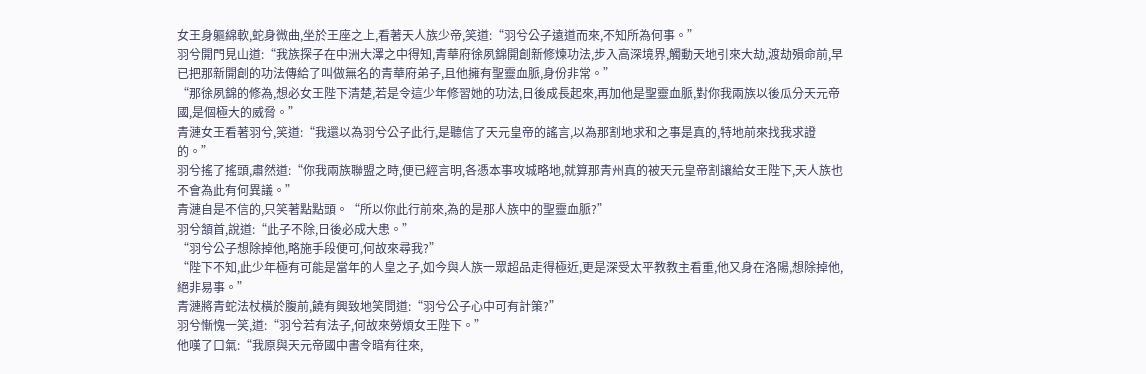女王身軀綿軟,蛇身微曲,坐於王座之上,看著天人族少帝,笑道:“羽兮公子遠道而來,不知所為何事。”
羽兮開門見山道:“我族探子在中洲大澤之中得知,青華府徐夙錦開創新修煉功法,步入高深境界,觸動天地引來大劫,渡劫殞命前,早已把那新開創的功法傳給了叫做無名的青華府弟子,且他擁有聖靈血脈,身份非常。”
“那徐夙錦的修為,想必女王陛下清楚,若是令這少年修習她的功法,日後成長起來,再加他是聖靈血脈,對你我兩族以後瓜分天元帝國,是個極大的威脅。”
青漣女王看著羽兮,笑道:“我還以為羽兮公子此行,是聽信了天元皇帝的謠言,以為那割地求和之事是真的,特地前來找我求證的。”
羽兮搖了搖頭,肅然道:“你我兩族聯盟之時,便已經言明,各憑本事攻城略地,就算那青州真的被天元皇帝割讓給女王陛下,天人族也不會為此有何異議。”
青漣自是不信的,只笑著點點頭。“所以你此行前來,為的是那人族中的聖靈血脈?”
羽兮頷首,說道:“此子不除,日後必成大患。”
“羽兮公子想除掉他,略施手段便可,何故來尋我?”
“陛下不知,此少年極有可能是當年的人皇之子,如今與人族一眾超品走得極近,更是深受太平教教主看重,他又身在洛陽,想除掉他,絕非易事。”
青漣將青蛇法杖橫於腹前,饒有興致地笑問道:“羽兮公子心中可有計策?”
羽兮慚愧一笑,道:“羽兮若有法子,何故來勞煩女王陛下。”
他嘆了口氣:“我原與天元帝國中書令暗有往來,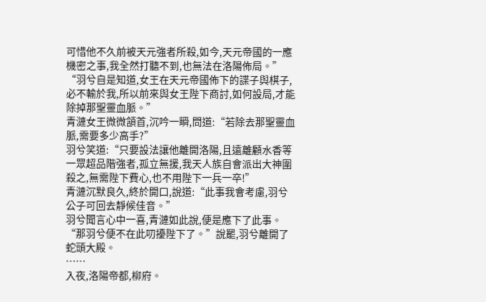可惜他不久前被天元強者所殺,如今,天元帝國的一應機密之事,我全然打聽不到,也無法在洛陽佈局。”
“羽兮自是知道,女王在天元帝國佈下的諜子與棋子,必不輸於我,所以前來與女王陛下商討,如何設局,才能除掉那聖靈血脈。”
青漣女王微微頷首,沉吟一瞬,問道:“若除去那聖靈血脈,需要多少高手?”
羽兮笑道:“只要設法讓他離開洛陽,且遠離顧水香等一眾超品階強者,孤立無援,我天人族自會派出大神圍殺之,無需陛下費心,也不用陛下一兵一卒!”
青漣沉默良久,終於開口,說道:“此事我會考慮,羽兮公子可回去靜候佳音。”
羽兮聞言心中一喜,青漣如此說,便是應下了此事。
“那羽兮便不在此叨擾陛下了。”說罷,羽兮離開了蛇頭大殿。
……
入夜,洛陽帝都,柳府。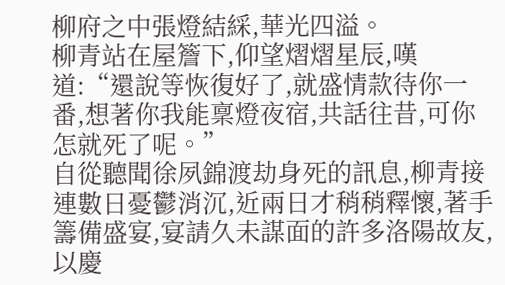柳府之中張燈結綵,華光四溢。
柳青站在屋簷下,仰望熠熠星辰,嘆道:“還說等恢復好了,就盛情款待你一番,想著你我能稟燈夜宿,共話往昔,可你怎就死了呢。”
自從聽聞徐夙錦渡劫身死的訊息,柳青接連數日憂鬱消沉,近兩日才稍稍釋懷,著手籌備盛宴,宴請久未謀面的許多洛陽故友,以慶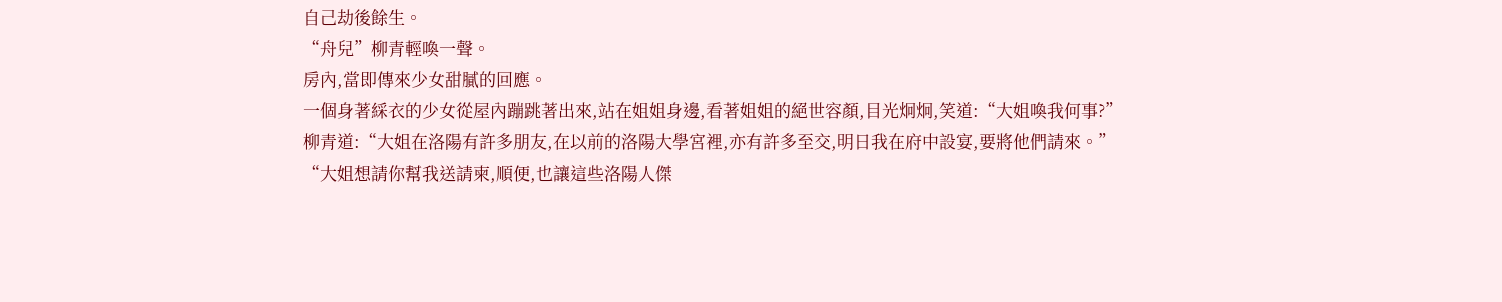自己劫後餘生。
“舟兒”柳青輕喚一聲。
房內,當即傳來少女甜膩的回應。
一個身著綵衣的少女從屋內蹦跳著出來,站在姐姐身邊,看著姐姐的絕世容顏,目光炯炯,笑道:“大姐喚我何事?”
柳青道:“大姐在洛陽有許多朋友,在以前的洛陽大學宮裡,亦有許多至交,明日我在府中設宴,要將他們請來。”
“大姐想請你幫我送請柬,順便,也讓這些洛陽人傑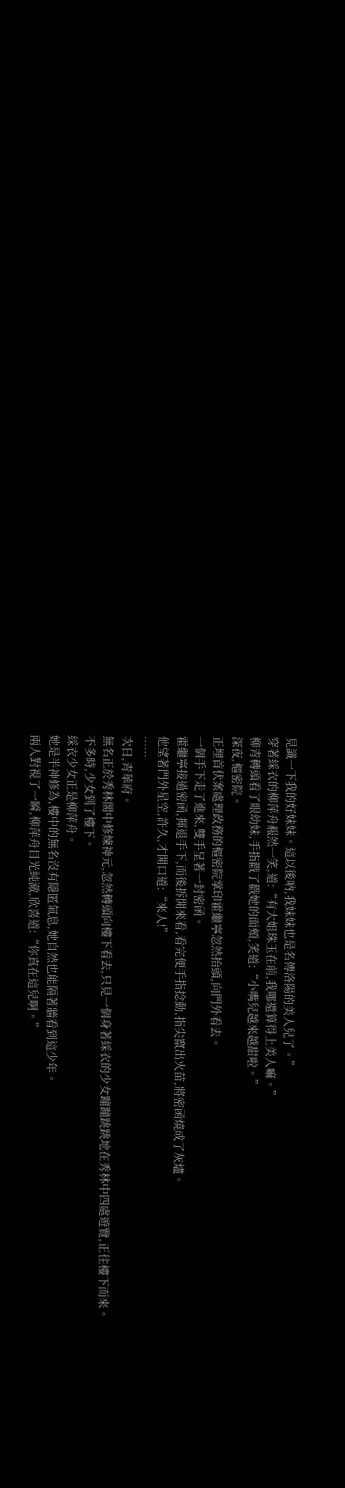見識一下我的好妹妹。這以後吶,我妹妹也是名傳洛陽的美人兒了。”
穿著綵衣的柳萍舟赧然一笑,道:“有大姐珠玉在前,我哪還算得上美人嘛。”
柳青轉頭看了眼幼妹,手指戳了戳她的面頰,笑道:“小嘴兒越來越甜啦。”
深夜,樞密院。
正埋首伏案處理政務的樞密院掌印霍繼寧忽然抬頭,向門外看去。
一個手下走了進來,雙手呈著一封密函。
霍繼寧接過密函,揮退手下,而後拆開來看,看完便手指捻動,指尖竄出火苗,將密函燒成了灰燼。
他望著門外星空,許久,才開口道:“來人!”
……
次日,青華府。
無名正於秀林閣中修煉神元,忽然轉頭向樓下看去,只見一個身著綵衣的少女蹦蹦跳跳地在秀林中四處遊覽,正往樓下而來。
不多時,少女到了樓下。
綵衣少女正是柳萍舟。
她是半神修為,樓中的無名沒有隱匿氣息,她自然也能隔著牆看到這少年。
兩人對視了一瞬,柳萍舟目光純澈,欣喜道:“你真在這兒啊。”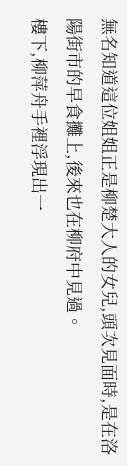無名知道這位姐姐正是柳楚大人的女兒,頭次見面時,是在洛陽街市的早食攤上,後來也在柳府中見過。
樓下,柳萍舟手裡浮現出一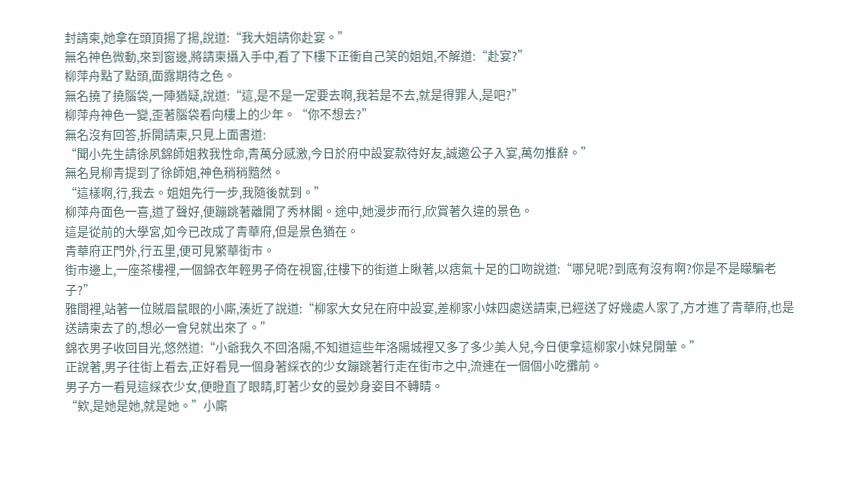封請柬,她拿在頭頂揚了揚,說道:“我大姐請你赴宴。”
無名神色微動,來到窗邊,將請柬攝入手中,看了下樓下正衝自己笑的姐姐,不解道:“赴宴?”
柳萍舟點了點頭,面露期待之色。
無名撓了撓腦袋,一陣猶疑,說道:“這,是不是一定要去啊,我若是不去,就是得罪人,是吧?”
柳萍舟神色一變,歪著腦袋看向樓上的少年。“你不想去?”
無名沒有回答,拆開請柬,只見上面書道:
“聞小先生請徐夙錦師姐救我性命,青萬分感激,今日於府中設宴款待好友,誠邀公子入宴,萬勿推辭。”
無名見柳青提到了徐師姐,神色稍稍黯然。
“這樣啊,行,我去。姐姐先行一步,我隨後就到。”
柳萍舟面色一喜,道了聲好,便蹦跳著離開了秀林閣。途中,她漫步而行,欣賞著久違的景色。
這是從前的大學宮,如今已改成了青華府,但是景色猶在。
青華府正門外,行五里,便可見繁華街市。
街市邊上,一座茶樓裡,一個錦衣年輕男子倚在視窗,往樓下的街道上瞅著,以痞氣十足的口吻說道:“哪兒呢?到底有沒有啊?你是不是矇騙老子?”
雅間裡,站著一位賊眉鼠眼的小廝,湊近了說道:“柳家大女兒在府中設宴,差柳家小妹四處送請柬,已經送了好幾處人家了,方才進了青華府,也是送請柬去了的,想必一會兒就出來了。”
錦衣男子收回目光,悠然道:“小爺我久不回洛陽,不知道這些年洛陽城裡又多了多少美人兒,今日便拿這柳家小妹兒開葷。”
正說著,男子往街上看去,正好看見一個身著綵衣的少女蹦跳著行走在街市之中,流連在一個個小吃攤前。
男子方一看見這綵衣少女,便瞪直了眼睛,盯著少女的曼妙身姿目不轉睛。
“欸,是她是她,就是她。”小廝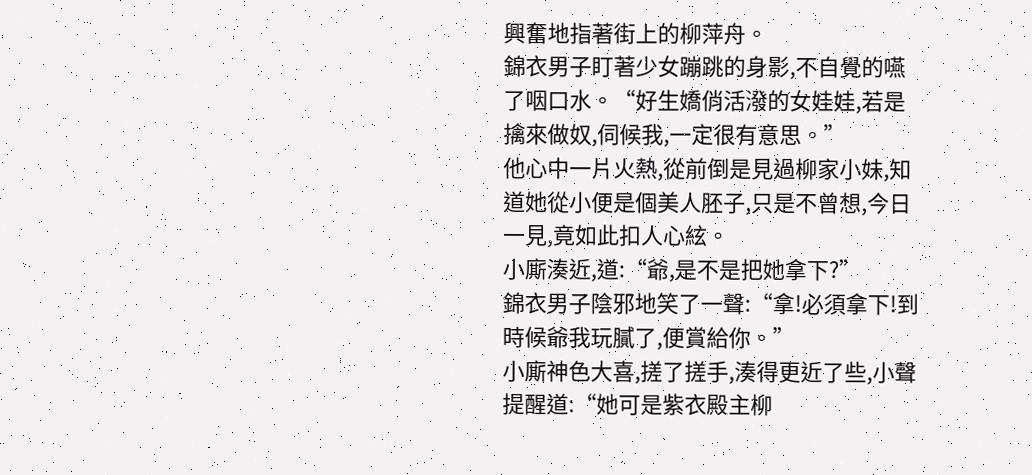興奮地指著街上的柳萍舟。
錦衣男子盯著少女蹦跳的身影,不自覺的嚥了咽口水。“好生嬌俏活潑的女娃娃,若是擒來做奴,伺候我,一定很有意思。”
他心中一片火熱,從前倒是見過柳家小妹,知道她從小便是個美人胚子,只是不曾想,今日一見,竟如此扣人心絃。
小廝湊近,道:“爺,是不是把她拿下?”
錦衣男子陰邪地笑了一聲:“拿!必須拿下!到時候爺我玩膩了,便賞給你。”
小廝神色大喜,搓了搓手,湊得更近了些,小聲提醒道:“她可是紫衣殿主柳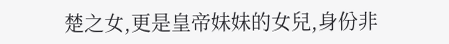楚之女,更是皇帝妹妹的女兒,身份非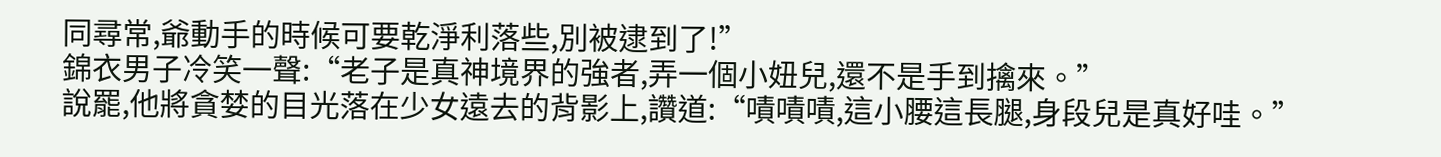同尋常,爺動手的時候可要乾淨利落些,別被逮到了!”
錦衣男子冷笑一聲:“老子是真神境界的強者,弄一個小妞兒,還不是手到擒來。”
說罷,他將貪婪的目光落在少女遠去的背影上,讚道:“嘖嘖嘖,這小腰這長腿,身段兒是真好哇。”